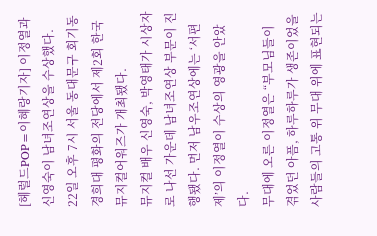[헤럴드POP=이혜랑기자] 이정열과 신영숙이 남녀조연상을 수상했다.
22일 오후 7시 서울 동대문구 회기동 경희대 평화의 전당에서 제2회 한국뮤지컬어워즈가 개최됐다.
뮤지컬 배우 신영숙, 박영태가 시상자로 나선 가운데 남녀조연상 부문이 진행됐다. 먼저 남우조연상에는 ‘서편제’의 이정열이 수상의 영광을 안았다.
무대에 오른 이정열은 “부모님들이 겪었던 아픔, 하루하루가 생존이었을 사람들의 고통 위 무대 위에 표현되는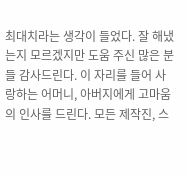최대치라는 생각이 들었다. 잘 해냈는지 모르겠지만 도움 주신 많은 분들 감사드린다. 이 자리를 들어 사랑하는 어머니, 아버지에게 고마움의 인사를 드린다. 모든 제작진, 스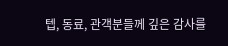텝, 동료, 관객분들께 깊은 감사를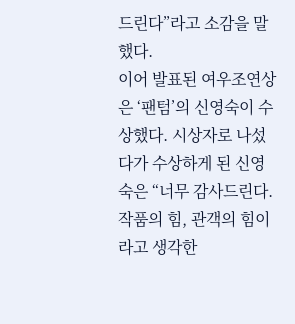드린다”라고 소감을 말했다.
이어 발표된 여우조연상은 ‘팬텀’의 신영숙이 수상했다. 시상자로 나섰다가 수상하게 된 신영숙은 “너무 감사드린다. 작품의 힘, 관객의 힘이라고 생각한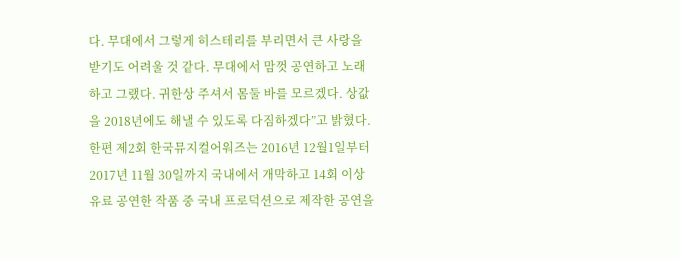다. 무대에서 그렇게 히스테리를 부리면서 큰 사랑을 받기도 어려울 것 같다. 무대에서 맘껏 공연하고 노래하고 그랬다. 귀한상 주셔서 몸둘 바를 모르겠다. 상값을 2018년에도 해낼 수 있도록 다짐하겠다”고 밝혔다.
한편 제2회 한국뮤지컬어워즈는 2016년 12월1일부터 2017년 11월 30일까지 국내에서 개막하고 14회 이상 유료 공연한 작품 중 국내 프로덕션으로 제작한 공연을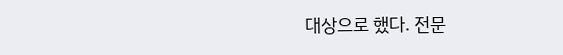대상으로 했다. 전문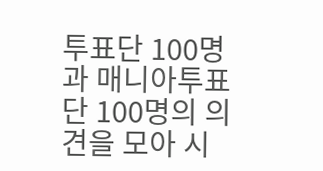투표단 100명과 매니아투표단 100명의 의견을 모아 시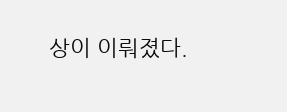상이 이뤄졌다.